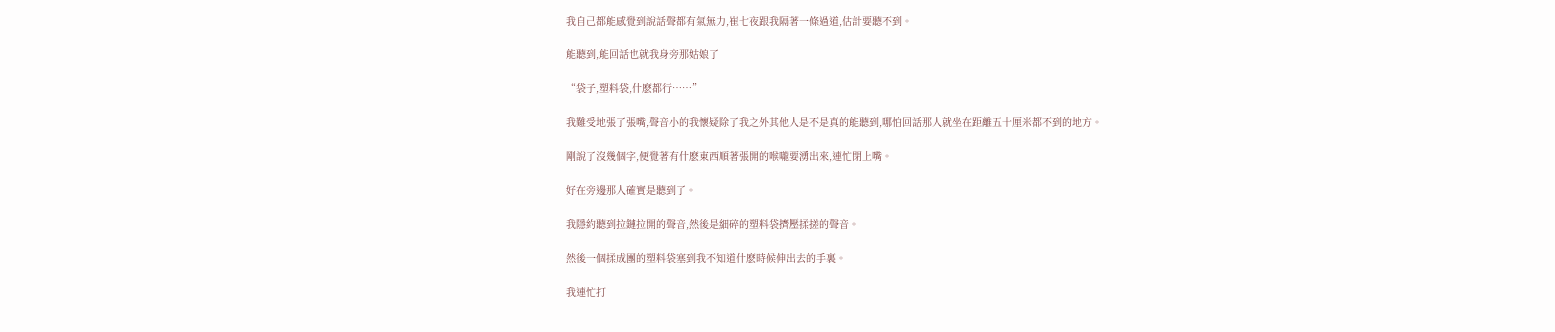我自己都能感覺到說話聲都有氣無力,崔七夜跟我隔著一條過道,估計要聽不到。

能聽到,能回話也就我身旁那姑娘了

“袋子,塑料袋,什麽都行……”

我難受地張了張嘴,聲音小的我懷疑除了我之外其他人是不是真的能聽到,哪怕回話那人就坐在距離五十厘米都不到的地方。

剛說了沒幾個字,便覺著有什麽東西順著張開的喉嚨要湧出來,連忙閉上嘴。

好在旁邊那人確實是聽到了。

我隱約聽到拉鏈拉開的聲音,然後是細碎的塑料袋擠壓揉搓的聲音。

然後一個揉成團的塑料袋塞到我不知道什麽時候伸出去的手裏。

我連忙打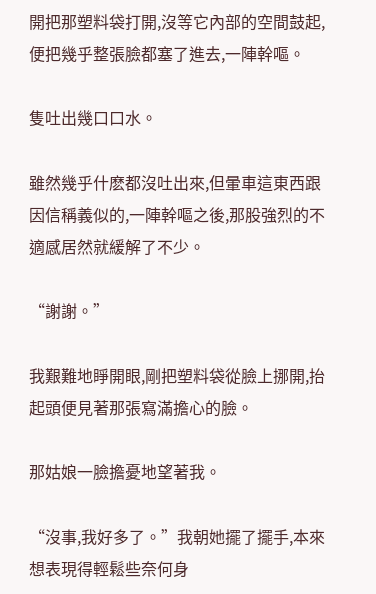開把那塑料袋打開,沒等它內部的空間鼓起,便把幾乎整張臉都塞了進去,一陣幹嘔。

隻吐出幾口口水。

雖然幾乎什麽都沒吐出來,但暈車這東西跟因信稱義似的,一陣幹嘔之後,那股強烈的不適感居然就緩解了不少。

“謝謝。”

我艱難地睜開眼,剛把塑料袋從臉上挪開,抬起頭便見著那張寫滿擔心的臉。

那姑娘一臉擔憂地望著我。

“沒事,我好多了。”我朝她擺了擺手,本來想表現得輕鬆些奈何身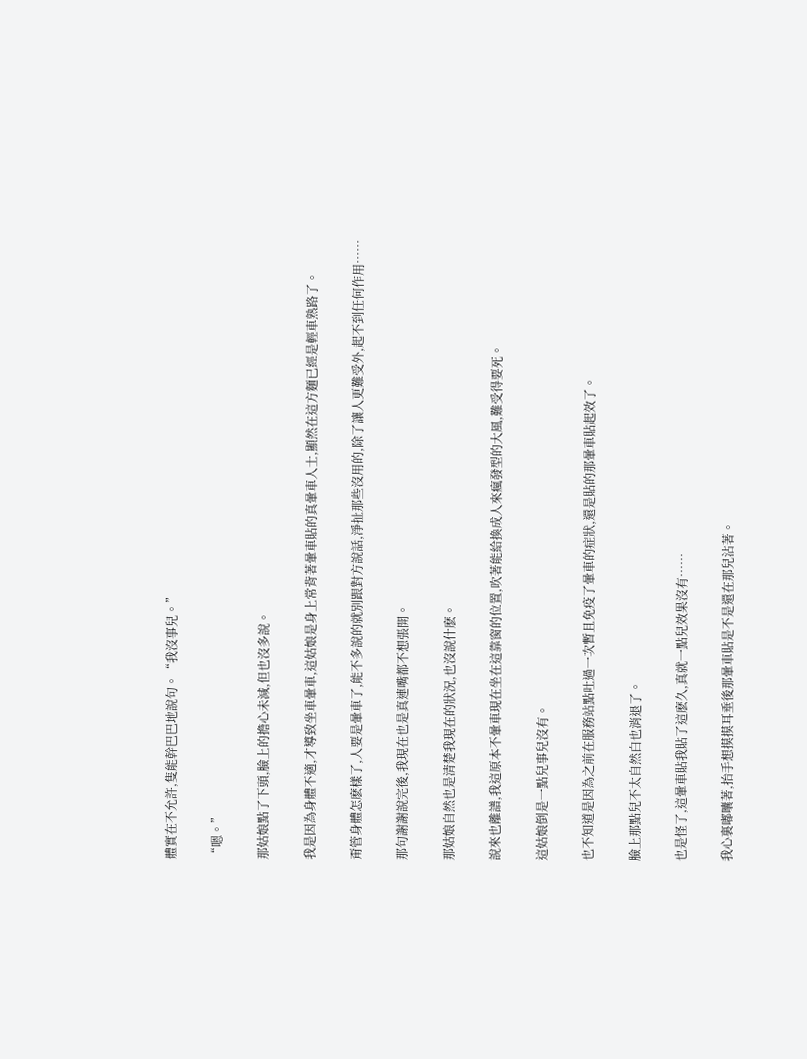體實在不允許,隻能幹巴巴地說句。“我沒事兒。”

“嗯。”

那姑娘點了下頭,臉上的擔心未減,但也沒多說。

我是因為身體不適,才導致坐車暈車,這姑娘是身上常背著暈車貼的真暈車人士,顯然在這方麵已經是輕車熟路了。

甭管身體怎麽樣了,人要是暈車了,能不多說的就別跟對方說話,淨扯那些沒用的,除了讓人更難受外,起不到任何作用……

那句謝謝說完後,我現在也是真連嘴都不想張開。

那姑娘自然也是清楚我現在的狀況,也沒說什麽。

說來也離譜,我這原本不暈車現在坐在這靠窗的位置,吹著能給換成人來瘋發型的大風,難受得要死。

這姑娘倒是一點兒事兒沒有。

也不知道是因為之前在服務站點吐過一次暫且免疫了暈車的症狀,還是貼的那暈車貼起效了。

臉上那點兒不太自然白也消退了。

也是怪了,這暈車貼我貼了這麽久,真就一點兒效果沒有……

我心裏嘟囔著,抬手想摸摸耳垂後那暈車貼是不是還在那兒沾著。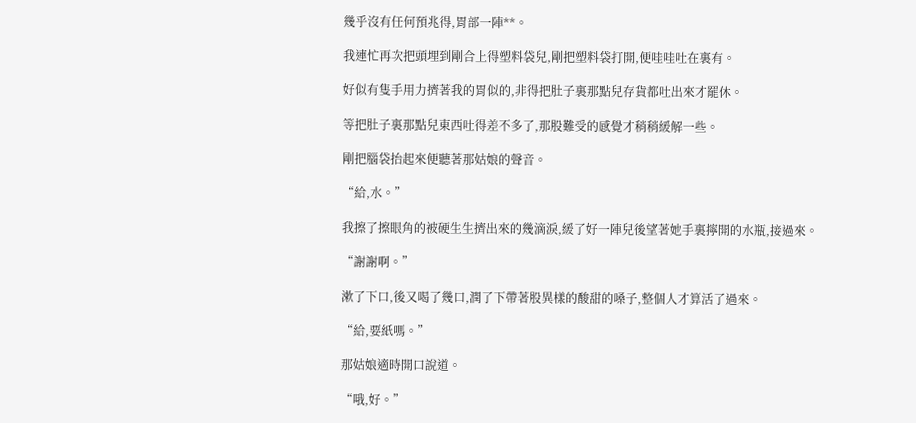幾乎沒有任何預兆得,胃部一陣**。

我連忙再次把頭埋到剛合上得塑料袋兒,剛把塑料袋打開,便哇哇吐在裏有。

好似有隻手用力擠著我的胃似的,非得把肚子裏那點兒存貨都吐出來才罷休。

等把肚子裏那點兒東西吐得差不多了,那股難受的感覺才稍稍緩解一些。

剛把腦袋抬起來便聽著那姑娘的聲音。

“給,水。”

我擦了擦眼角的被硬生生擠出來的幾滴淚,緩了好一陣兒後望著她手裏擰開的水瓶,接過來。

“謝謝啊。”

漱了下口,後又喝了幾口,潤了下帶著股異樣的酸甜的嗓子,整個人才算活了過來。

“給,要紙嗎。”

那姑娘適時開口說道。

“哦,好。”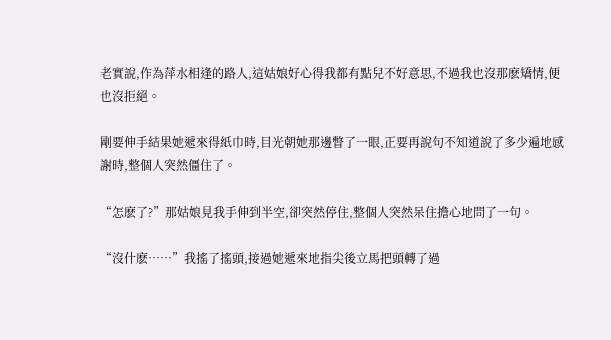老實說,作為萍水相逢的路人,這姑娘好心得我都有點兒不好意思,不過我也沒那麽矯情,便也沒拒絕。

剛要伸手結果她遞來得紙巾時,目光朝她那邊瞥了一眼,正要再說句不知道說了多少遍地感謝時,整個人突然僵住了。

“怎麽了?”那姑娘見我手伸到半空,卻突然停住,整個人突然呆住擔心地問了一句。

“沒什麽……”我搖了搖頭,接過她遞來地指尖後立馬把頭轉了過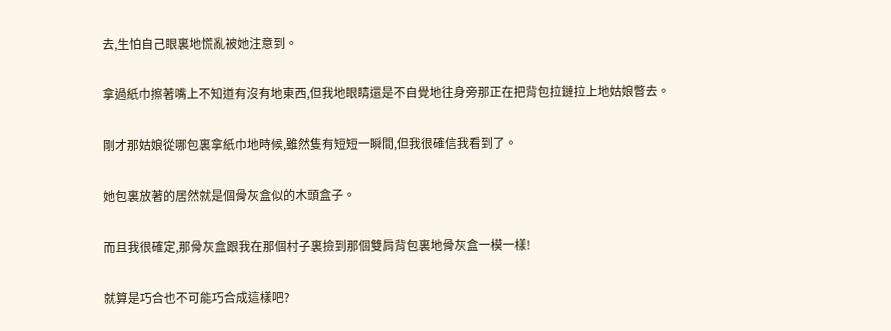去,生怕自己眼裏地慌亂被她注意到。

拿過紙巾擦著嘴上不知道有沒有地東西,但我地眼睛還是不自覺地往身旁那正在把背包拉鏈拉上地姑娘瞥去。

剛才那姑娘從哪包裏拿紙巾地時候,雖然隻有短短一瞬間,但我很確信我看到了。

她包裏放著的居然就是個骨灰盒似的木頭盒子。

而且我很確定,那骨灰盒跟我在那個村子裏撿到那個雙肩背包裏地骨灰盒一模一樣!

就算是巧合也不可能巧合成這樣吧?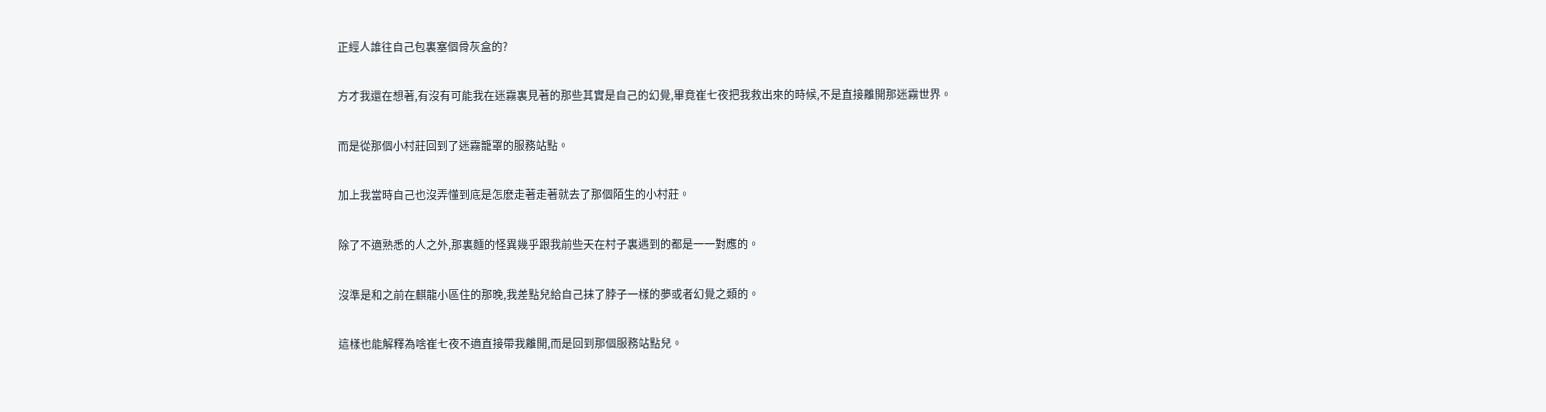正經人誰往自己包裏塞個骨灰盒的?

方才我還在想著,有沒有可能我在迷霧裏見著的那些其實是自己的幻覺,畢竟崔七夜把我救出來的時候,不是直接離開那迷霧世界。

而是從那個小村莊回到了迷霧籠罩的服務站點。

加上我當時自己也沒弄懂到底是怎麽走著走著就去了那個陌生的小村莊。

除了不適熟悉的人之外,那裏麵的怪異幾乎跟我前些天在村子裏遇到的都是一一對應的。

沒準是和之前在麒龍小區住的那晚,我差點兒給自己抹了脖子一樣的夢或者幻覺之類的。

這樣也能解釋為啥崔七夜不適直接帶我離開,而是回到那個服務站點兒。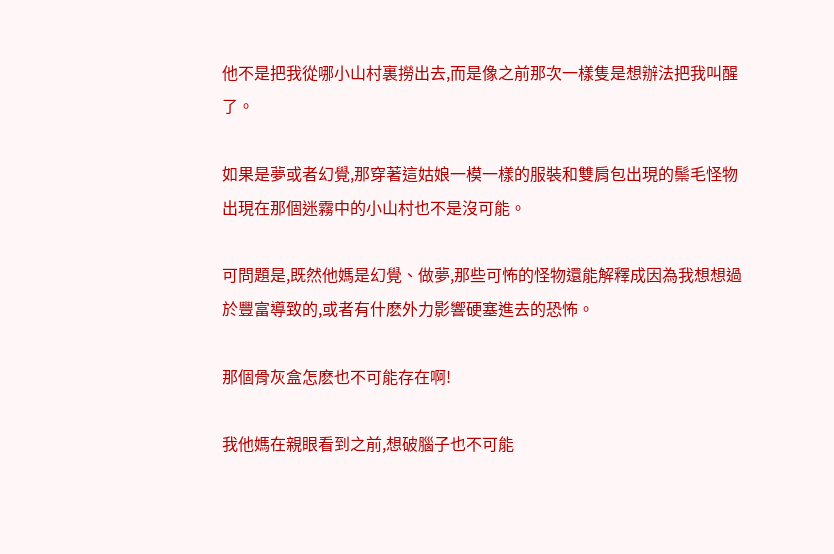他不是把我從哪小山村裏撈出去,而是像之前那次一樣隻是想辦法把我叫醒了。

如果是夢或者幻覺,那穿著這姑娘一模一樣的服裝和雙肩包出現的鬃毛怪物出現在那個迷霧中的小山村也不是沒可能。

可問題是,既然他媽是幻覺、做夢,那些可怖的怪物還能解釋成因為我想想過於豐富導致的,或者有什麽外力影響硬塞進去的恐怖。

那個骨灰盒怎麽也不可能存在啊!

我他媽在親眼看到之前,想破腦子也不可能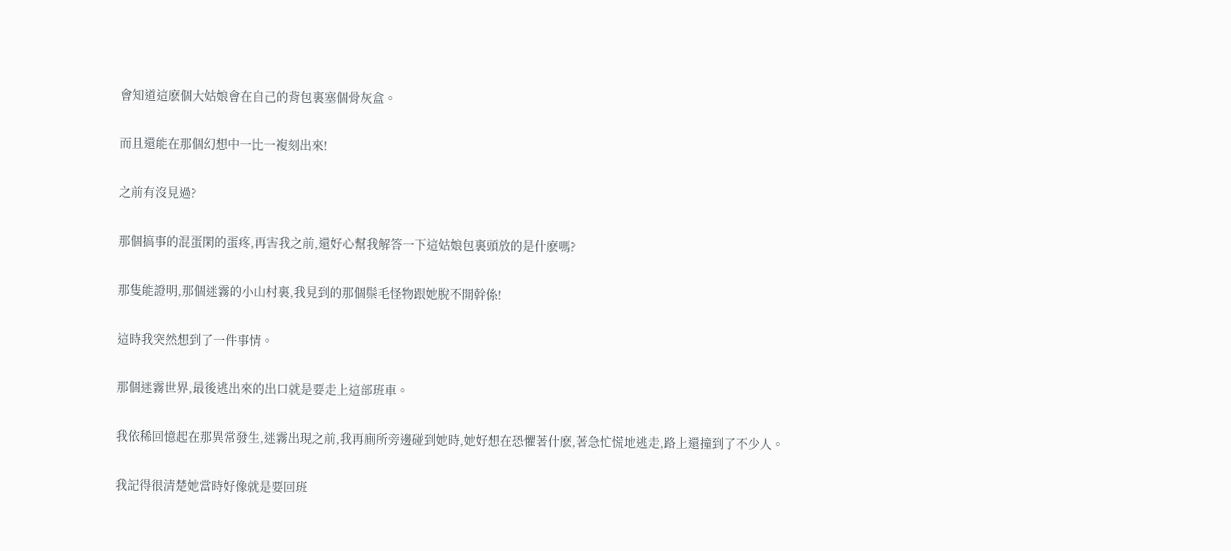會知道這麽個大姑娘會在自己的背包裏塞個骨灰盒。

而且還能在那個幻想中一比一複刻出來!

之前有沒見過?

那個搞事的混蛋閑的蛋疼,再害我之前,還好心幫我解答一下這姑娘包裏頭放的是什麽嗎?

那隻能證明,那個迷霧的小山村裏,我見到的那個鬃毛怪物跟她脫不開幹係!

這時我突然想到了一件事情。

那個迷霧世界,最後逃出來的出口就是要走上這部班車。

我依稀回憶起在那異常發生,迷霧出現之前,我再廁所旁邊碰到她時,她好想在恐懼著什麽,著急忙慌地逃走,路上還撞到了不少人。

我記得很清楚她當時好像就是要回班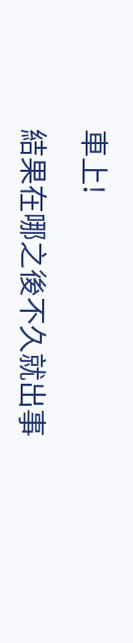車上!

結果在哪之後不久就出事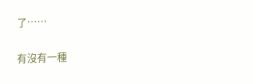了……

有沒有一種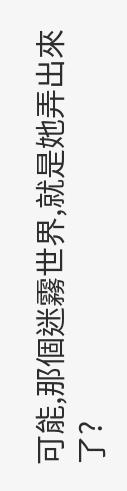可能,那個迷霧世界,就是她弄出來了?